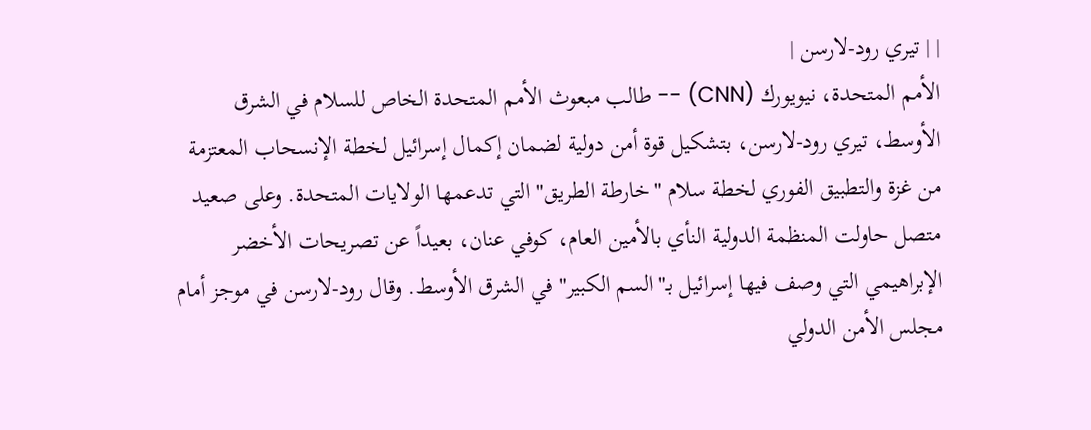| | تيري رود-لارسن |
الأمم المتحدة، نيويورك (CNN) -- طالب مبعوث الأمم المتحدة الخاص للسلام في الشرق الأوسط، تيري رود-لارسن، بتشكيل قوة أمن دولية لضمان إكمال إسرائيل لخطة الإنسحاب المعتزمة من غزة والتطبيق الفوري لخطة سلام "خارطة الطريق" التي تدعمها الولايات المتحدة. وعلى صعيد متصل حاولت المنظمة الدولية النأي بالأمين العام، كوفي عنان، بعيداً عن تصريحات الأخضر الإبراهيمي التي وصف فيها إسرائيل بـ"السم الكبير" في الشرق الأوسط. وقال رود-لارسن في موجز أمام مجلس الأمن الدولي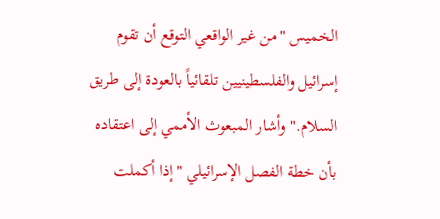الخميس "من غير الواقعي التوقع أن تقوم إسرائيل والفلسطينيين تلقائياً بالعودة إلى طريق السلام." وأشار المبعوث الأممي إلى اعتقاده بأن خطة الفصل الإسرائيلي "إذا أكملت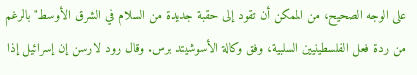على الوجه الصحيح، من الممكن أن تقود إلى حقبة جديدة من السلام في الشرق الأوسط" بالرغم من ردة فعل الفلسطينيين السلبية، وفق وكالة الأسوشيتد برس. وقال رود لارسن إن إسرائيل إذا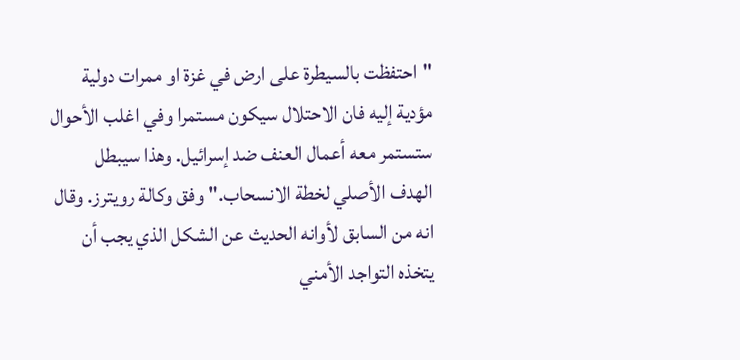"احتفظت بالسيطرة على ارض في غزة او ممرات دولية مؤدية إليه فان الاحتلال سيكون مستمرا وفي اغلب الأحوال ستستمر معه أعمال العنف ضد إسرائيل. وهذا سيبطل الهدف الأصلي لخطة الانسحاب." وفق وكالة رويترز. وقال انه من السابق لأوانه الحديث عن الشكل الذي يجب أن يتخذه التواجد الأمني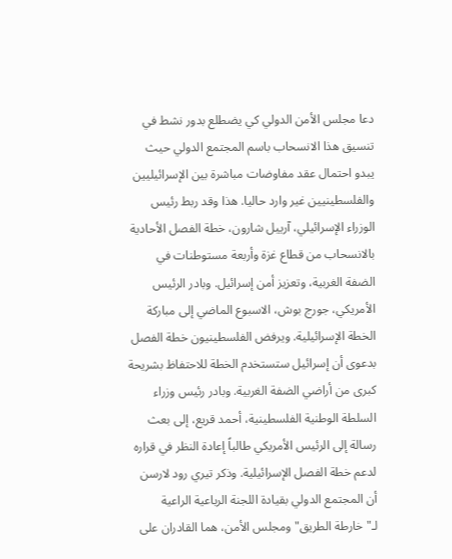دعا مجلس الأمن الدولي كي يضطلع بدور نشط في تنسيق هذا الانسحاب باسم المجتمع الدولي حيث يبدو احتمال عقد مفاوضات مباشرة بين الإسرائيليين والفلسطينيين غير وارد حاليا. هذا وقد ربط رئيس الوزراء الإسرائيلي، آرييل شارون، خطة الفصل الأحادية بالانسحاب من قطاع غزة وأربعة مستوطنات في الضفة الغربية، وتعزيز أمن إسرائيل. وبادر الرئيس الأمريكي، جورج بوش، الاسبوع الماضي إلى مباركة الخطة الإسرائيلية. ويرفض الفلسطينيون خطة الفصل بدعوى أن إسرائيل ستستخدم الخطة للاحتفاظ بشريحة كبرى من أراضي الضفة الغربية. وبادر رئيس وزراء السلطة الوطنية الفلسطينية، أحمد قريع، إلى بعث رسالة إلى الرئيس الأمريكي طالباً إعادة النظر في قراره لدعم خطة الفصل الإسرائيلية. وذكر تيري رود لارسن أن المجتمع الدولي بقيادة اللجنة الرباعية الراعية لـ"خارطة الطريق" ومجلس الأمن، هما القادران على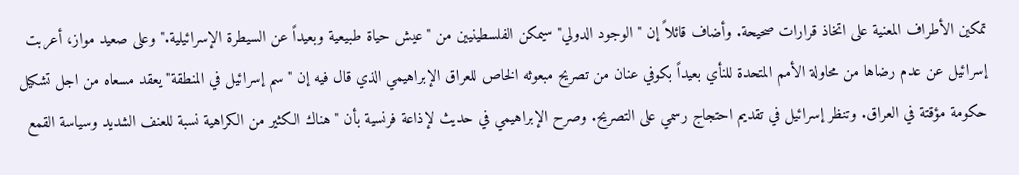تمكين الأطراف المعنية على اتخاذ قرارات صحيحة. وأضاف قائلاً إن "الوجود الدولي" سيمكن الفلسطينيين من "عيش حياة طبيعية وبعيداً عن السيطرة الإسرائيلية." وعلى صعيد مواز، أعربت إسرائيل عن عدم رضاها من محاولة الأمم المتحدة للنأي بعيداً بكوفي عنان من تصريح مبعوثه الخاص للعراق الإبراهيمي الذي قال فيه إن "سم إسرائيل في المنطقة" يعقد مسعاه من اجل تشكيل حكومة مؤقتة في العراق. وتنظر إسرائيل في تقديم احتجاج رسمي على التصريح. وصرح الإبراهيمي في حديث لإذاعة فرنسية بأن "هناك الكثير من الكراهية نسبة للعنف الشديد وسياسة القمع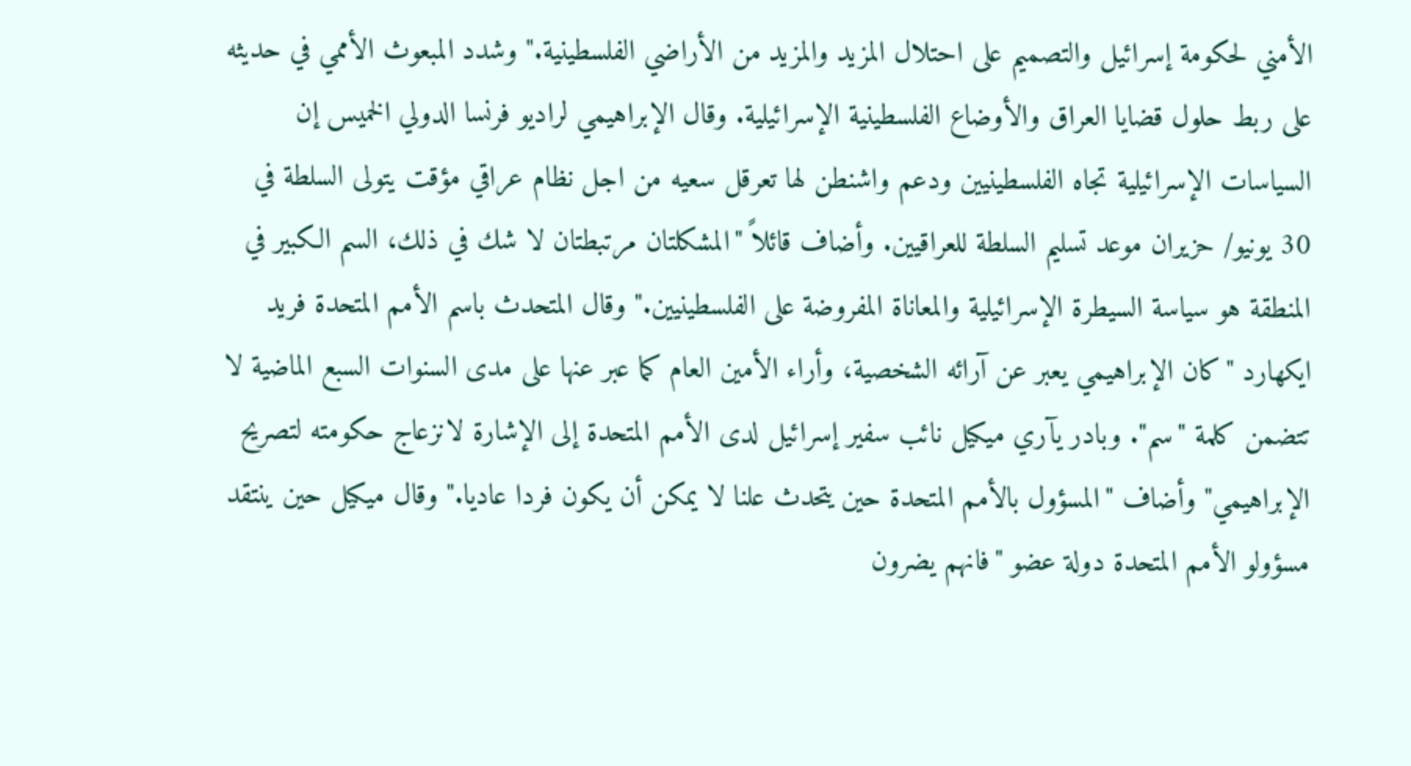الأمني لحكومة إسرائيل والتصميم على احتلال المزيد والمزيد من الأراضي الفلسطينية." وشدد المبعوث الأممي في حديثه على ربط حلول قضايا العراق والأوضاع الفلسطينية الإسرائيلية. وقال الإبراهيمي لراديو فرنسا الدولي الخميس إن السياسات الإسرائيلية تجاه الفلسطينيين ودعم واشنطن لها تعرقل سعيه من اجل نظام عراقي مؤقت يتولى السلطة في 30 يونيو/ حزيران موعد تسليم السلطة للعراقيين. وأضاف قائلاً "المشكلتان مرتبطتان لا شك في ذلك، السم الكبير في المنطقة هو سياسة السيطرة الإسرائيلية والمعاناة المفروضة على الفلسطينيين." وقال المتحدث باسم الأمم المتحدة فريد ايكهارد "كان الإبراهيمي يعبر عن آرائه الشخصية، وأراء الأمين العام كما عبر عنها على مدى السنوات السبع الماضية لا تتضمن كلمة "سم". وبادر يآري ميكيل نائب سفير إسرائيل لدى الأمم المتحدة إلى الإشارة لانزعاج حكومته لتصريح الإبراهيمي" وأضاف "المسؤول بالأمم المتحدة حين يتحدث علنا لا يمكن أن يكون فردا عاديا." وقال ميكيل حين ينتقد مسؤولو الأمم المتحدة دولة عضو "فانهم يضرون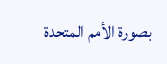بصورة الأمم المتحدة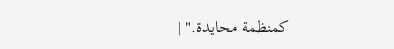كمنظمة محايدة." |